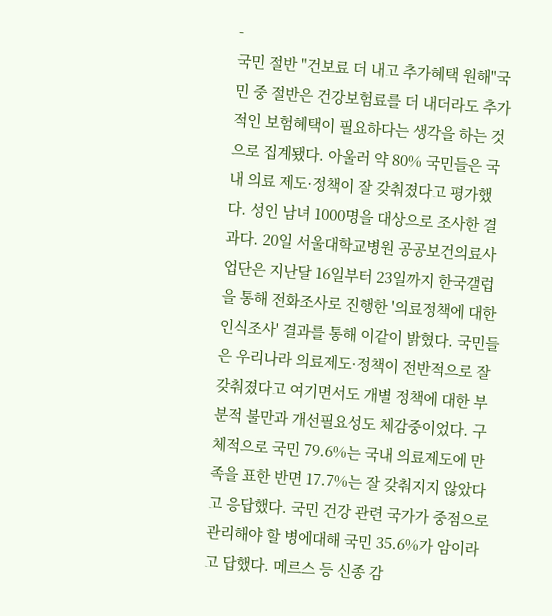-
국민 절반 "건보료 더 내고 추가혜택 원해"국민 중 절반은 건강보험료를 더 내더라도 추가적인 보험혜택이 필요하다는 생각을 하는 것으로 집계됐다. 아울러 약 80% 국민들은 국내 의료 제도·정책이 잘 갖춰졌다고 평가했다. 성인 남녀 1000명을 대상으로 조사한 결과다. 20일 서울대학교병원 공공보건의료사업단은 지난달 16일부터 23일까지 한국갤럽을 통해 전화조사로 진행한 '의료정책에 대한 인식조사' 결과를 통해 이같이 밝혔다. 국민들은 우리나라 의료제도·정책이 전반적으로 잘 갖춰졌다고 여기면서도 개별 정책에 대한 부분적 불만과 개선필요성도 체감중이었다. 구체적으로 국민 79.6%는 국내 의료제도에 만족을 표한 반면 17.7%는 잘 갖춰지지 않았다고 응답했다. 국민 건강 관련 국가가 중점으로 관리해야 할 병에대해 국민 35.6%가 암이라고 답했다. 메르스 등 신종 감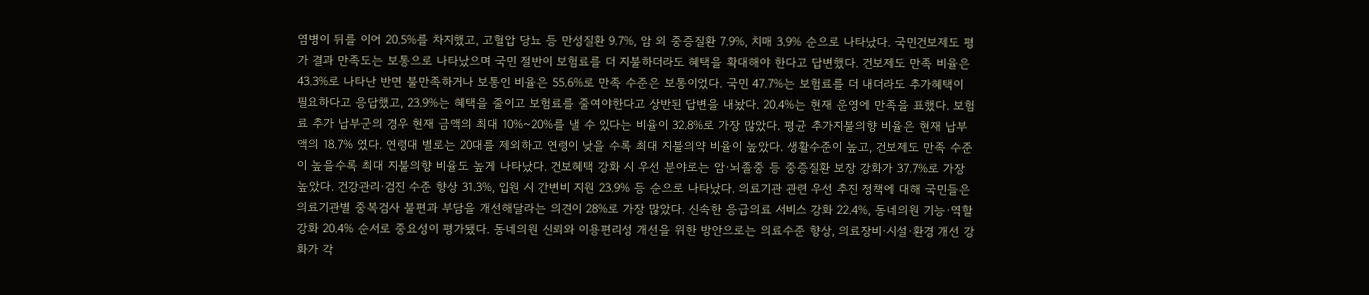염병이 뒤를 이어 20.5%를 차지했고, 고혈압 당뇨 등 만성질환 9.7%, 암 외 중증질환 7.9%, 치매 3.9% 순으로 나타났다. 국민건보제도 평가 결과 만족도는 보통으로 나타났으며 국민 절반이 보험료를 더 지불하더라도 혜택을 확대해야 한다고 답변했다. 건보제도 만족 비율은 43.3%로 나타난 반면 불만족하거나 보통인 비율은 55.6%로 만족 수준은 보통이었다. 국민 47.7%는 보험료를 더 내더라도 추가혜택이 필요하다고 응답했고, 23.9%는 혜택을 줄이고 보험료를 줄여야한다고 상반된 답변을 내놨다. 20.4%는 현재 운영에 만족을 표했다. 보험료 추가 납부군의 경우 현재 금액의 최대 10%~20%를 낼 수 있다는 비율이 32.8%로 가장 많았다. 평균 추가지불의향 비율은 현재 납부액의 18.7% 였다. 연령대 별로는 20대를 제외하고 연령이 낮을 수록 최대 지불의약 비율이 높았다. 생활수준이 높고, 건보제도 만족 수준이 높을수록 최대 지불의향 비율도 높게 나타났다. 건보혜택 강화 시 우선 분야로는 암·뇌졸중 등 중증질환 보장 강화가 37.7%로 가장 높았다. 건강관리·검진 수준 향상 31.3%, 입원 시 간변비 지원 23.9% 등 순으로 나타났다. 의료기관 관련 우선 추진 정책에 대해 국민들은 의료기관별 중복검사 불편과 부담을 개선해달라는 의견이 28%로 가장 많았다. 신속한 응급의료 서비스 강화 22.4%, 동네의원 기능·역할 강화 20.4% 순서로 중요성이 평가됐다. 동네의원 신뢰와 이용편리성 개선을 위한 방안으로는 의료수준 향상, 의료장비·시설·환경 개선 강화가 각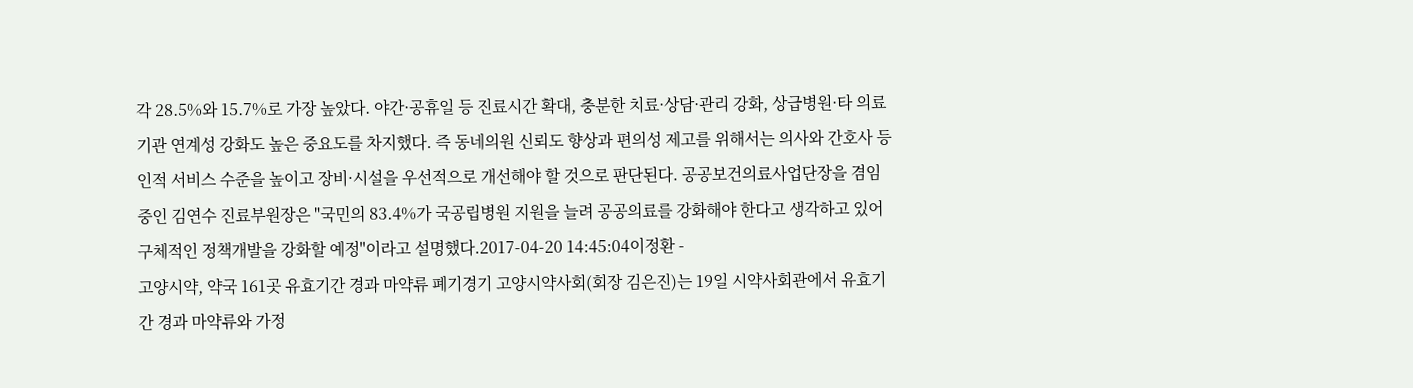각 28.5%와 15.7%로 가장 높았다. 야간·공휴일 등 진료시간 확대, 충분한 치료·상담·관리 강화, 상급병원·타 의료기관 연계성 강화도 높은 중요도를 차지했다. 즉 동네의원 신뢰도 향상과 편의성 제고를 위해서는 의사와 간호사 등 인적 서비스 수준을 높이고 장비·시설을 우선적으로 개선해야 할 것으로 판단된다. 공공보건의료사업단장을 겸임중인 김연수 진료부원장은 "국민의 83.4%가 국공립병원 지원을 늘려 공공의료를 강화해야 한다고 생각하고 있어 구체적인 정책개발을 강화할 예정"이라고 설명했다.2017-04-20 14:45:04이정환 -
고양시약, 약국 161곳 유효기간 경과 마약류 폐기경기 고양시약사회(회장 김은진)는 19일 시약사회관에서 유효기간 경과 마약류와 가정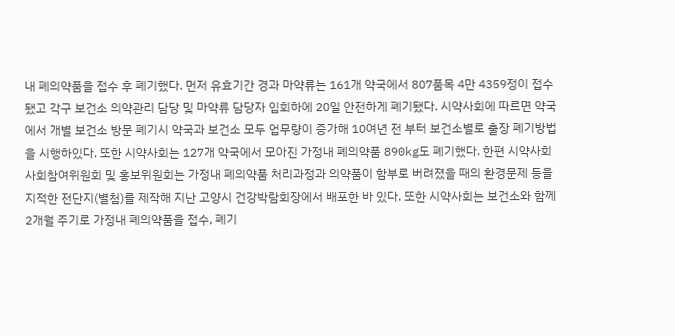내 폐의약품을 접수 후 폐기했다. 먼저 유효기간 경과 마약류는 161개 약국에서 807품목 4만 4359정이 접수됐고 각구 보건소 의약관리 담당 및 마약류 담당자 입회하에 20일 안전하게 폐기됐다. 시약사회에 따르면 약국에서 개별 보건소 방문 폐기시 약국과 보건소 모두 업무량이 증가해 10여년 전 부터 보건소별로 출장 폐기방법을 시행하있다. 또한 시약사회는 127개 약국에서 모아진 가정내 폐의약품 890kg도 폐기했다. 한편 시약사회 사회참여위원회 및 홍보위원회는 가정내 폐의약품 처리과정과 의약품이 함부로 버려졌을 때의 환경문제 등을 지적한 전단지(별첨)를 제작해 지난 고양시 건강박람회장에서 배포한 바 있다. 또한 시약사회는 보건소와 함께 2개월 주기로 가정내 폐의약품을 접수, 폐기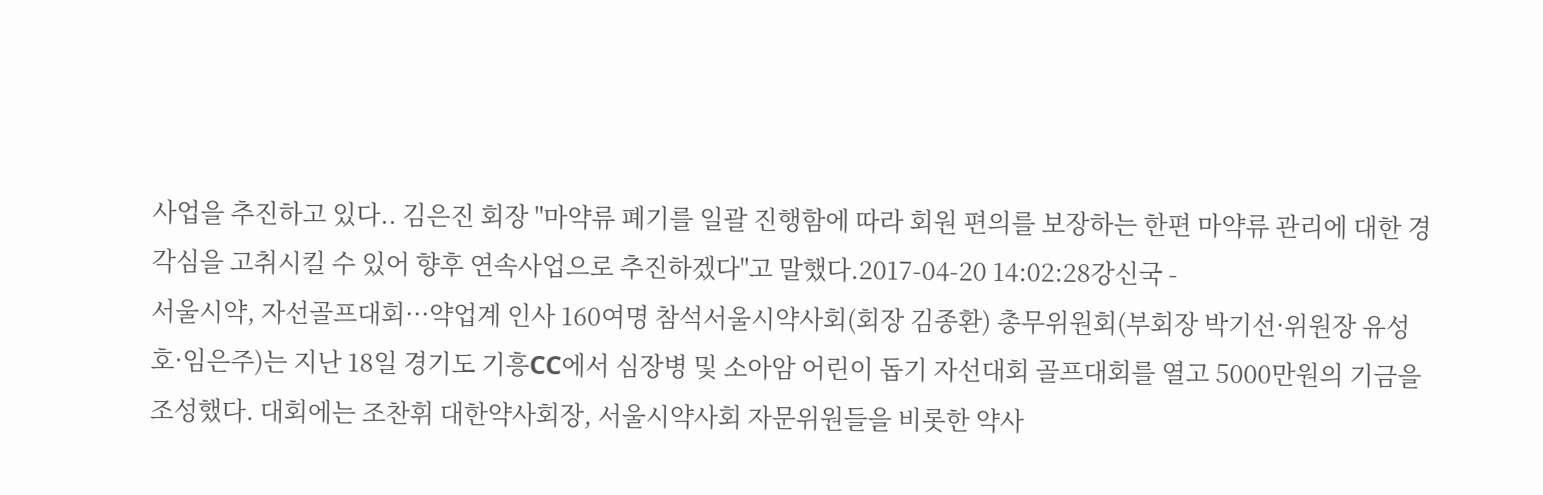사업을 추진하고 있다.. 김은진 회장 "마약류 폐기를 일괄 진행함에 따라 회원 편의를 보장하는 한편 마약류 관리에 대한 경각심을 고취시킬 수 있어 향후 연속사업으로 추진하겠다"고 말했다.2017-04-20 14:02:28강신국 -
서울시약, 자선골프대회···약업계 인사 160여명 참석서울시약사회(회장 김종환) 총무위원회(부회장 박기선·위원장 유성호·임은주)는 지난 18일 경기도 기흥CC에서 심장병 및 소아암 어린이 돕기 자선대회 골프대회를 열고 5000만원의 기금을 조성했다. 대회에는 조찬휘 대한약사회장, 서울시약사회 자문위원들을 비롯한 약사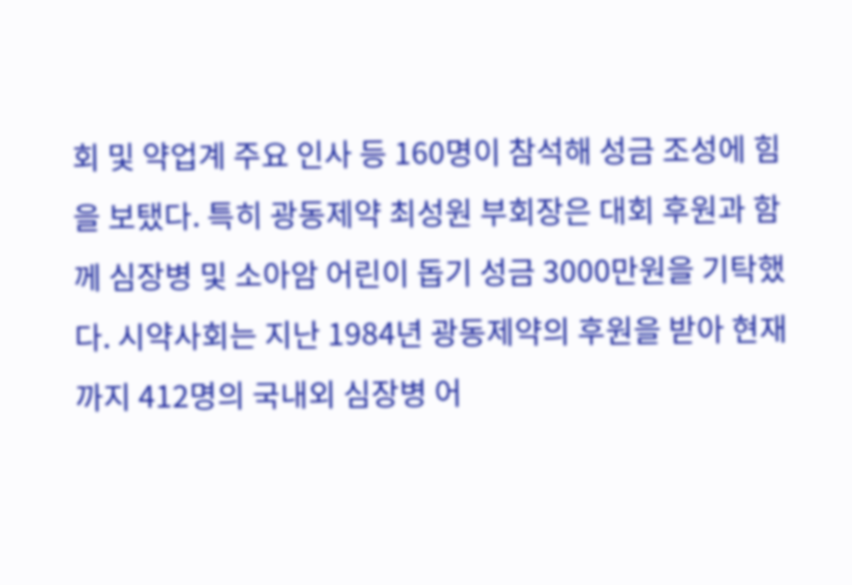회 및 약업계 주요 인사 등 160명이 참석해 성금 조성에 힘을 보탰다. 특히 광동제약 최성원 부회장은 대회 후원과 함께 심장병 및 소아암 어린이 돕기 성금 3000만원을 기탁했다. 시약사회는 지난 1984년 광동제약의 후원을 받아 현재까지 412명의 국내외 심장병 어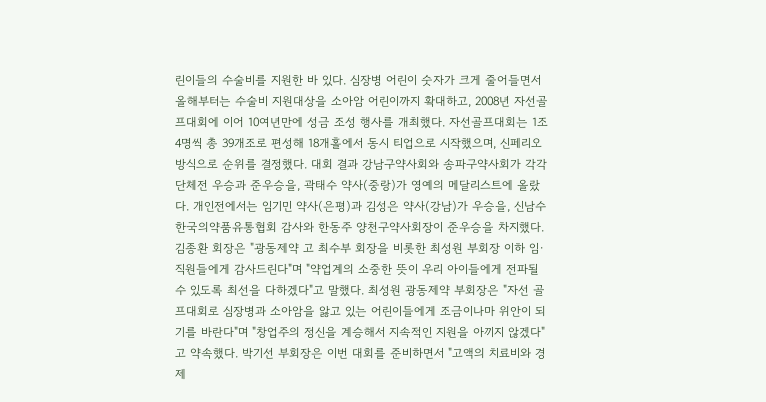린이들의 수술비를 지원한 바 있다. 심장병 어린이 숫자가 크게 줄어들면서 올해부터는 수술비 지원대상을 소아암 어린이까지 확대하고, 2008년 자선골프대회에 이어 10여년만에 성금 조성 행사를 개최했다. 자선골프대회는 1조 4명씩 총 39개조로 편성해 18개홀에서 동시 티업으로 시작했으며, 신페리오 방식으로 순위를 결정했다. 대회 결과 강남구약사회와 송파구약사회가 각각 단체전 우승과 준우승을, 곽태수 약사(중랑)가 영예의 메달리스트에 올랐다. 개인전에서는 임기민 약사(은평)과 김성은 약사(강남)가 우승을, 신남수 한국의약품유통협회 감사와 한동주 양천구약사회장이 준우승을 차지했다. 김종환 회장은 "광동제약 고 최수부 회장을 비롯한 최성원 부회장 이하 임·직원들에게 감사드린다"며 "약업계의 소중한 뜻이 우리 아이들에게 전파될 수 있도록 최선을 다하겠다"고 말했다. 최성원 광동제약 부회장은 "자선 골프대회로 심장병과 소아암을 앓고 있는 어린이들에게 조금이나마 위안이 되기를 바란다"며 "창업주의 정신을 계승해서 지속적인 지원을 아끼지 않겠다"고 약속했다. 박기선 부회장은 이번 대회를 준비하면서 "고액의 치료비와 경제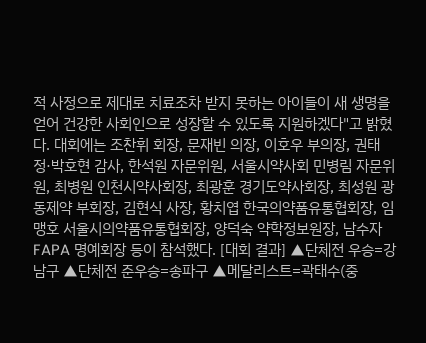적 사정으로 제대로 치료조차 받지 못하는 아이들이 새 생명을 얻어 건강한 사회인으로 성장할 수 있도록 지원하겠다"고 밝혔다. 대회에는 조찬휘 회장, 문재빈 의장, 이호우 부의장, 권태정·박호현 감사, 한석원 자문위원, 서울시약사회 민병림 자문위원, 최병원 인천시약사회장, 최광훈 경기도약사회장, 최성원 광동제약 부회장, 김현식 사장, 황치엽 한국의약품유통협회장, 임맹호 서울시의약품유통협회장, 양덕숙 약학정보원장, 남수자 FAPA 명예회장 등이 참석했다. [대회 결과] ▲단체전 우승=강남구 ▲단체전 준우승=송파구 ▲메달리스트=곽태수(중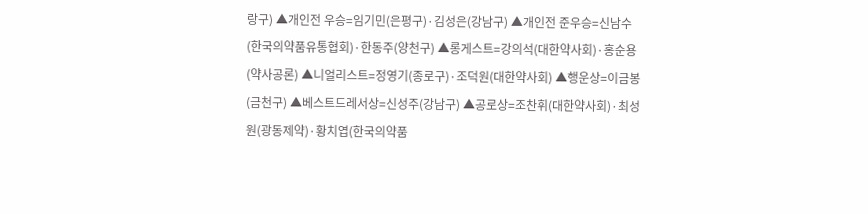랑구) ▲개인전 우승=임기민(은평구)·김성은(강남구) ▲개인전 준우승=신남수(한국의약품유통협회)·한동주(양천구) ▲롱게스트=강의석(대한약사회)·홍순용(약사공론) ▲니얼리스트=정영기(종로구)·조덕원(대한약사회) ▲행운상=이금봉(금천구) ▲베스트드레서상=신성주(강남구) ▲공로상=조찬휘(대한약사회)·최성원(광동제약)·황치엽(한국의약품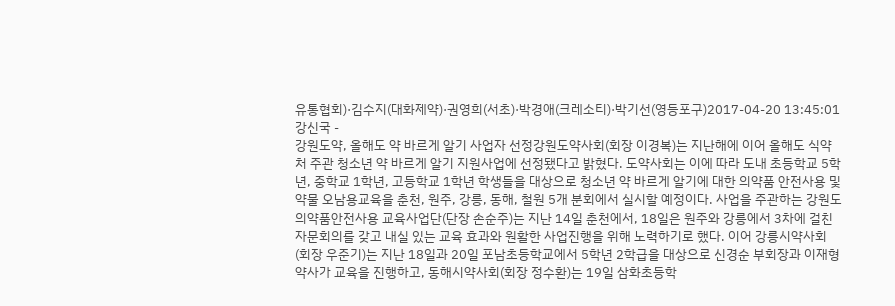유통협회)·김수지(대화제약)·권영희(서초)·박경애(크레소티)·박기선(영등포구)2017-04-20 13:45:01강신국 -
강원도약, 올해도 약 바르게 알기 사업자 선정강원도약사회(회장 이경복)는 지난해에 이어 올해도 식약처 주관 청소년 약 바르게 알기 지원사업에 선정됐다고 밝혔다. 도약사회는 이에 따라 도내 초등학교 5학년, 중학교 1학년, 고등학교 1학년 학생들을 대상으로 청소년 약 바르게 알기에 대한 의약품 안전사용 및 약물 오남용교육을 춘천, 원주, 강릉, 동해, 철원 5개 분회에서 실시할 예정이다. 사업을 주관하는 강원도 의약품안전사용 교육사업단(단장 손순주)는 지난 14일 춘천에서, 18일은 원주와 강릉에서 3차에 걸친 자문회의를 갖고 내실 있는 교육 효과와 원활한 사업진행을 위해 노력하기로 했다. 이어 강릉시약사회(회장 우준기)는 지난 18일과 20일 포남초등학교에서 5학년 2학급을 대상으로 신경순 부회장과 이재형 약사가 교육을 진행하고, 동해시약사회(회장 정수환)는 19일 삼화초등학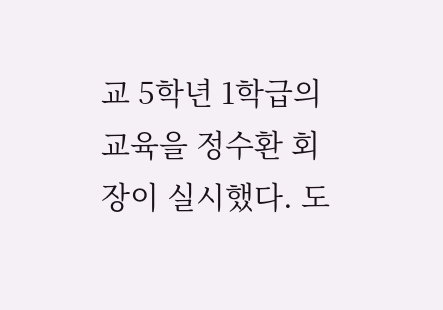교 5학년 1학급의 교육을 정수환 회장이 실시했다. 도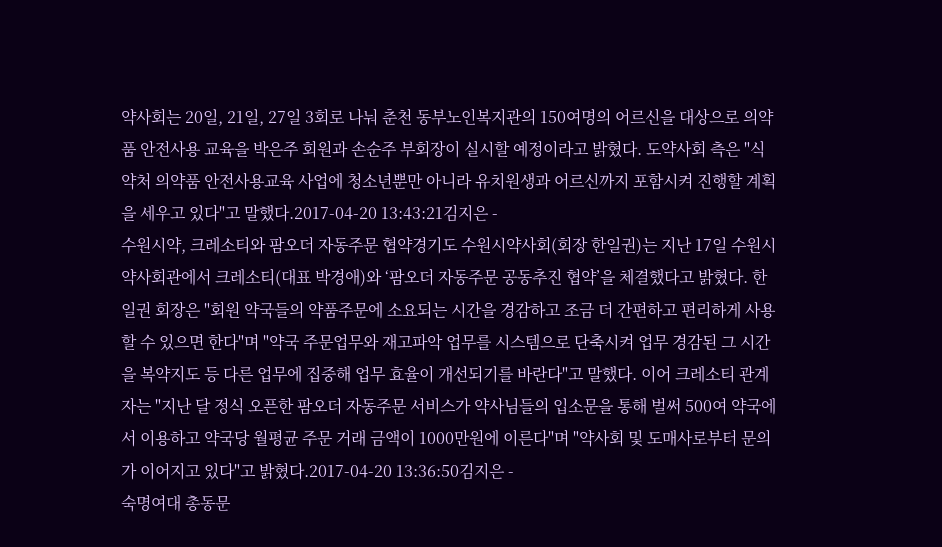약사회는 20일, 21일, 27일 3회로 나눠 춘천 동부노인복지관의 150여명의 어르신을 대상으로 의약품 안전사용 교육을 박은주 회원과 손순주 부회장이 실시할 예정이라고 밝혔다. 도약사회 측은 "식약처 의약품 안전사용교육 사업에 청소년뿐만 아니라 유치원생과 어르신까지 포함시켜 진행할 계획을 세우고 있다"고 말했다.2017-04-20 13:43:21김지은 -
수원시약, 크레소티와 팜오더 자동주문 협약경기도 수원시약사회(회장 한일권)는 지난 17일 수원시약사회관에서 크레소티(대표 박경애)와 ‘팜오더 자동주문 공동추진 협약’을 체결했다고 밝혔다. 한일권 회장은 "회원 약국들의 약품주문에 소요되는 시간을 경감하고 조금 더 간편하고 편리하게 사용할 수 있으면 한다"며 "약국 주문업무와 재고파악 업무를 시스템으로 단축시켜 업무 경감된 그 시간을 복약지도 등 다른 업무에 집중해 업무 효율이 개선되기를 바란다"고 말했다. 이어 크레소티 관계자는 "지난 달 정식 오픈한 팜오더 자동주문 서비스가 약사님들의 입소문을 통해 벌써 500여 약국에서 이용하고 약국당 월평균 주문 거래 금액이 1000만원에 이른다"며 "약사회 및 도매사로부터 문의가 이어지고 있다"고 밝혔다.2017-04-20 13:36:50김지은 -
숙명여대 총동문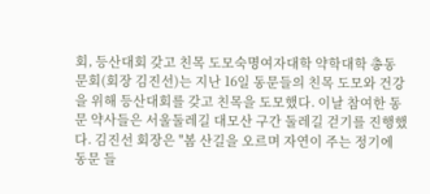회, 등산대회 갖고 친목 도모숙명여자대학 약학대학 총동문회(회장 김진선)는 지난 16일 동문들의 친목 도모와 건강을 위해 등산대회를 갖고 친목을 도모했다. 이날 참여한 동문 약사들은 서울둘레길 대모산 구간 둘레길 걷기를 진행했다. 김진선 회장은 "봄 산길을 오르며 자연이 주는 정기에 동문 들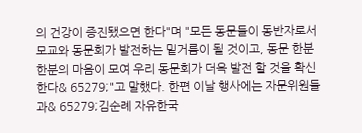의 건강이 증진됐으면 한다"며 "모든 동문들이 동반자로서 모교와 동문회가 발전하는 밑거름이 될 것이고, 동문 한분 한분의 마음이 모여 우리 동문회가 더윽 발전 할 것을 확신한다& 65279;"고 말했다. 한편 이날 행사에는 자문위원들과& 65279;김순례 자유한국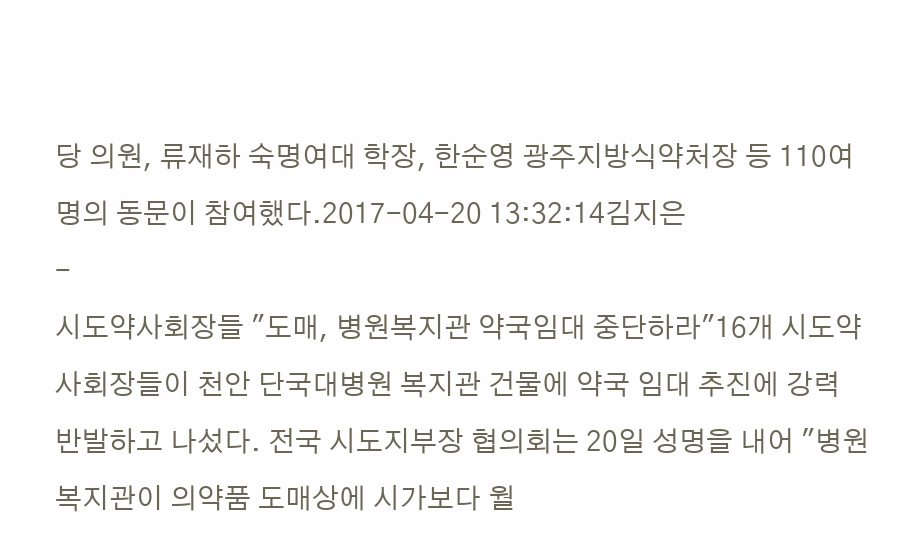당 의원, 류재하 숙명여대 학장, 한순영 광주지방식약처장 등 110여명의 동문이 참여했다.2017-04-20 13:32:14김지은
-
시도약사회장들 "도매, 병원복지관 약국임대 중단하라"16개 시도약사회장들이 천안 단국대병원 복지관 건물에 약국 임대 추진에 강력 반발하고 나섰다. 전국 시도지부장 협의회는 20일 성명을 내어 "병원 복지관이 의약품 도매상에 시가보다 월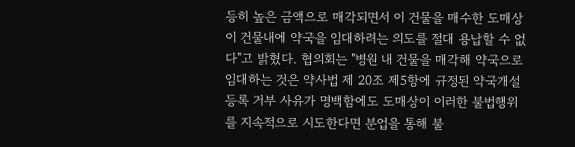등히 높은 금액으로 매각되면서 이 건물을 매수한 도매상이 건물내에 약국을 임대하려는 의도를 절대 용납할 수 없다"고 밝혔다. 협의회는 "병원 내 건물을 매각해 약국으로 임대하는 것은 약사법 제 20조 제5항에 규정된 약국개설등록 거부 사유가 명백함에도 도매상이 이러한 불법행위를 지속적으로 시도한다면 분업을 통해 불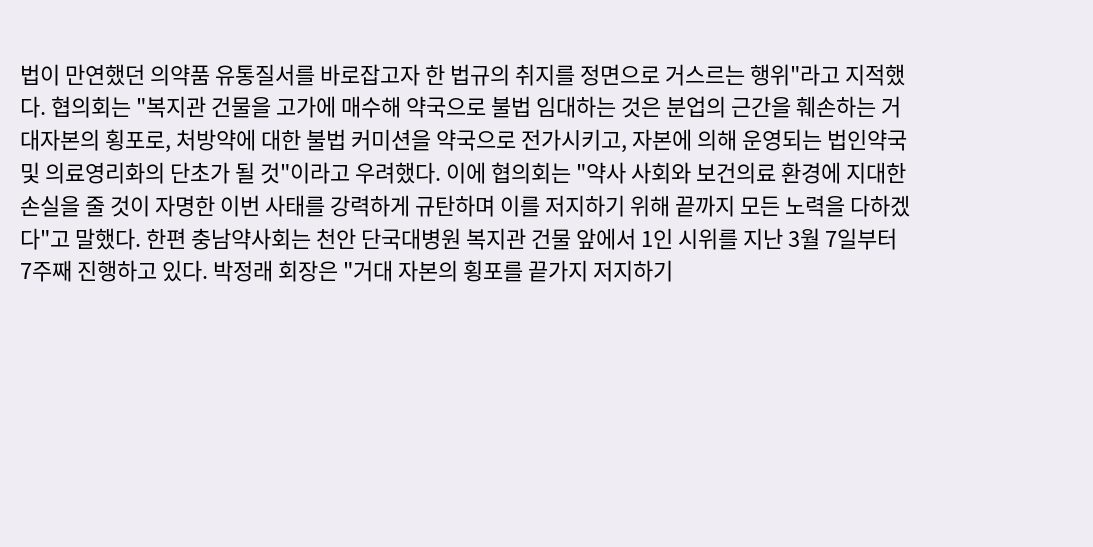법이 만연했던 의약품 유통질서를 바로잡고자 한 법규의 취지를 정면으로 거스르는 행위"라고 지적했다. 협의회는 "복지관 건물을 고가에 매수해 약국으로 불법 임대하는 것은 분업의 근간을 훼손하는 거대자본의 횡포로, 처방약에 대한 불법 커미션을 약국으로 전가시키고, 자본에 의해 운영되는 법인약국 및 의료영리화의 단초가 될 것"이라고 우려했다. 이에 협의회는 "약사 사회와 보건의료 환경에 지대한 손실을 줄 것이 자명한 이번 사태를 강력하게 규탄하며 이를 저지하기 위해 끝까지 모든 노력을 다하겠다"고 말했다. 한편 충남약사회는 천안 단국대병원 복지관 건물 앞에서 1인 시위를 지난 3월 7일부터 7주째 진행하고 있다. 박정래 회장은 "거대 자본의 횡포를 끝가지 저지하기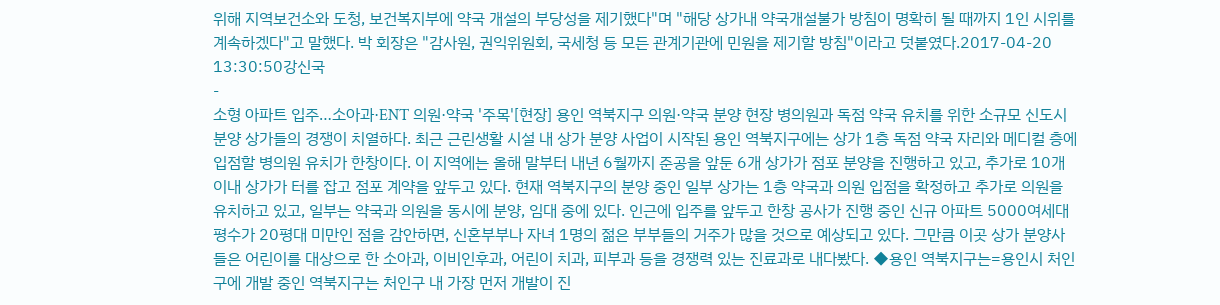위해 지역보건소와 도청, 보건복지부에 약국 개설의 부당성을 제기했다"며 "해당 상가내 약국개설불가 방침이 명확히 될 때까지 1인 시위를 계속하겠다"고 말했다. 박 회장은 "감사원, 권익위원회, 국세청 등 모든 관계기관에 민원을 제기할 방침"이라고 덧붙였다.2017-04-20 13:30:50강신국
-
소형 아파트 입주…소아과·ENT 의원·약국 '주목'[현장] 용인 역북지구 의원·약국 분양 현장 병의원과 독점 약국 유치를 위한 소규모 신도시 분양 상가들의 경쟁이 치열하다. 최근 근린생활 시설 내 상가 분양 사업이 시작된 용인 역북지구에는 상가 1층 독점 약국 자리와 메디컬 층에 입점할 병의원 유치가 한창이다. 이 지역에는 올해 말부터 내년 6월까지 준공을 앞둔 6개 상가가 점포 분양을 진행하고 있고, 추가로 10개 이내 상가가 터를 잡고 점포 계약을 앞두고 있다. 현재 역북지구의 분양 중인 일부 상가는 1층 약국과 의원 입점을 확정하고 추가로 의원을 유치하고 있고, 일부는 약국과 의원을 동시에 분양, 임대 중에 있다. 인근에 입주를 앞두고 한창 공사가 진행 중인 신규 아파트 5000여세대 평수가 20평대 미만인 점을 감안하면, 신혼부부나 자녀 1명의 젊은 부부들의 거주가 많을 것으로 예상되고 있다. 그만큼 이곳 상가 분양사들은 어린이를 대상으로 한 소아과, 이비인후과, 어린이 치과, 피부과 등을 경쟁력 있는 진료과로 내다봤다. ◆용인 역북지구는=용인시 처인구에 개발 중인 역북지구는 처인구 내 가장 먼저 개발이 진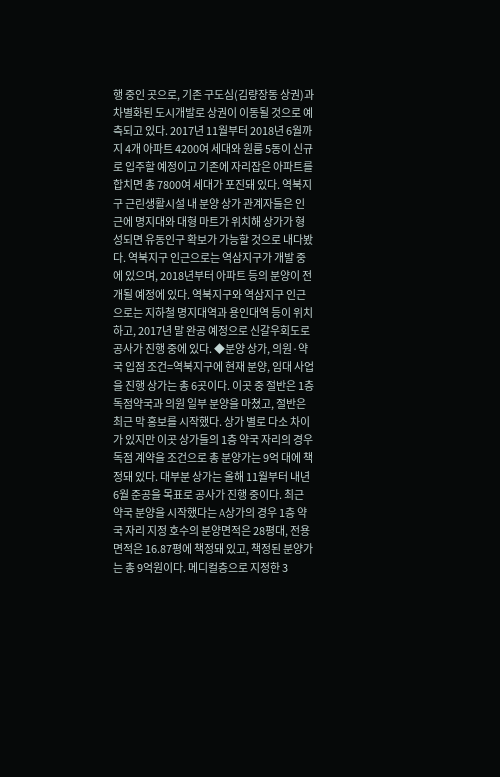행 중인 곳으로, 기존 구도심(김량장동 상권)과 차별화된 도시개발로 상권이 이동될 것으로 예측되고 있다. 2017년 11월부터 2018년 6월까지 4개 아파트 4200여 세대와 원룸 5동이 신규로 입주할 예정이고 기존에 자리잡은 아파트를 합치면 총 7800여 세대가 포진돼 있다. 역북지구 근린생활시설 내 분양 상가 관계자들은 인근에 명지대와 대형 마트가 위치해 상가가 형성되면 유동인구 확보가 가능할 것으로 내다봤다. 역북지구 인근으로는 역삼지구가 개발 중에 있으며, 2018년부터 아파트 등의 분양이 전개될 예정에 있다. 역북지구와 역삼지구 인근으로는 지하철 명지대역과 용인대역 등이 위치하고, 2017년 말 완공 예정으로 신갈우회도로 공사가 진행 중에 있다. ◆분양 상가, 의원·약국 입점 조건=역북지구에 현재 분양, 임대 사업을 진행 상가는 총 6곳이다. 이곳 중 절반은 1층 독점약국과 의원 일부 분양을 마쳤고, 절반은 최근 막 홍보를 시작했다. 상가 별로 다소 차이가 있지만 이곳 상가들의 1층 약국 자리의 경우 독점 계약을 조건으로 총 분양가는 9억 대에 책정돼 있다. 대부분 상가는 올해 11월부터 내년 6월 준공을 목표로 공사가 진행 중이다. 최근 약국 분양을 시작했다는 A상가의 경우 1층 약국 자리 지정 호수의 분양면적은 28평대, 전용면적은 16.87평에 책정돼 있고, 책정된 분양가는 총 9억원이다. 메디컬층으로 지정한 3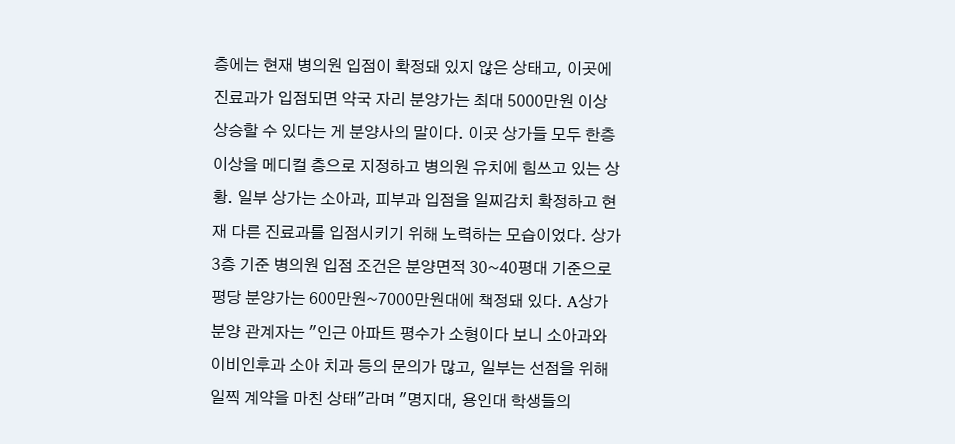층에는 현재 병의원 입점이 확정돼 있지 않은 상태고, 이곳에 진료과가 입점되면 약국 자리 분양가는 최대 5000만원 이상 상승할 수 있다는 게 분양사의 말이다. 이곳 상가들 모두 한층 이상을 메디컬 층으로 지정하고 병의원 유치에 힘쓰고 있는 상황. 일부 상가는 소아과, 피부과 입점을 일찌감치 확정하고 현재 다른 진료과를 입점시키기 위해 노력하는 모습이었다. 상가 3층 기준 병의원 입점 조건은 분양면적 30~40평대 기준으로 평당 분양가는 600만원~7000만원대에 책정돼 있다. A상가 분양 관계자는 "인근 아파트 평수가 소형이다 보니 소아과와 이비인후과 소아 치과 등의 문의가 많고, 일부는 선점을 위해 일찍 계약을 마친 상태"라며 "명지대, 용인대 학생들의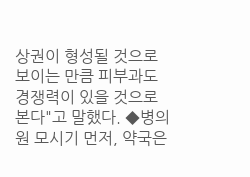상권이 형성될 것으로 보이는 만큼 피부과도 경쟁력이 있을 것으로 본다"고 말했다. ◆병의원 모시기 먼저, 약국은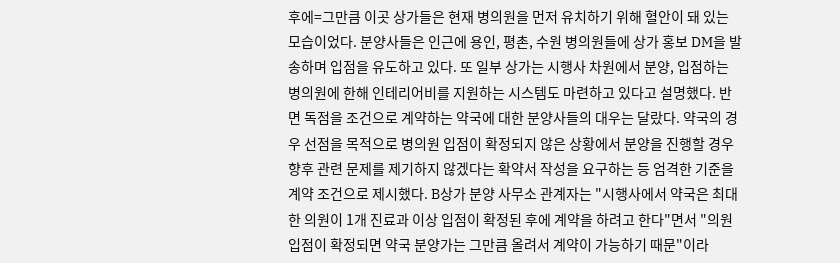후에=그만큼 이곳 상가들은 현재 병의원을 먼저 유치하기 위해 혈안이 돼 있는 모습이었다. 분양사들은 인근에 용인, 평촌, 수원 병의원들에 상가 홍보 DM을 발송하며 입점을 유도하고 있다. 또 일부 상가는 시행사 차원에서 분양, 입점하는 병의원에 한해 인테리어비를 지원하는 시스템도 마련하고 있다고 설명했다. 반면 독점을 조건으로 계약하는 약국에 대한 분양사들의 대우는 달랐다. 약국의 경우 선점을 목적으로 병의원 입점이 확정되지 않은 상황에서 분양을 진행할 경우 향후 관련 문제를 제기하지 않겠다는 확약서 작성을 요구하는 등 엄격한 기준을 계약 조건으로 제시했다. B상가 분양 사무소 관계자는 "시행사에서 약국은 최대한 의원이 1개 진료과 이상 입점이 확정된 후에 계약을 하려고 한다"면서 "의원 입점이 확정되면 약국 분양가는 그만큼 올려서 계약이 가능하기 때문"이라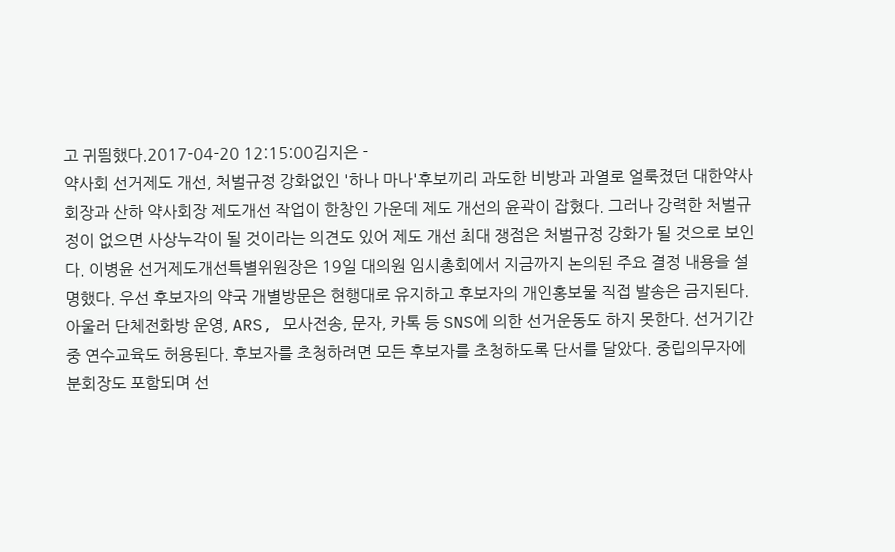고 귀띔했다.2017-04-20 12:15:00김지은 -
약사회 선거제도 개선, 처벌규정 강화없인 '하나 마나'후보끼리 과도한 비방과 과열로 얼룩졌던 대한약사회장과 산하 약사회장 제도개선 작업이 한창인 가운데 제도 개선의 윤곽이 잡혔다. 그러나 강력한 처벌규정이 없으면 사상누각이 될 것이라는 의견도 있어 제도 개선 최대 쟁점은 처벌규정 강화가 될 것으로 보인다. 이병윤 선거제도개선특별위원장은 19일 대의원 임시총회에서 지금까지 논의된 주요 결정 내용을 설명했다. 우선 후보자의 약국 개별방문은 현행대로 유지하고 후보자의 개인홍보물 직접 발송은 금지된다. 아울러 단체전화방 운영, ARS, 모사전송, 문자, 카톡 등 SNS에 의한 선거운동도 하지 못한다. 선거기간 중 연수교육도 허용된다. 후보자를 초청하려면 모든 후보자를 초청하도록 단서를 달았다. 중립의무자에 분회장도 포함되며 선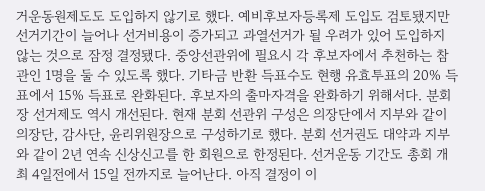거운동원제도도 도입하지 않기로 했다. 예비후보자등록제 도입도 검토됐지만 선거기간이 늘어나 선거비용이 증가되고 과열선거가 될 우려가 있어 도입하지 않는 것으로 잠정 결정됐다. 중앙선관위에 필요시 각 후보자에서 추천하는 참관인 1명을 둘 수 있도록 했다. 기타금 반환 득표수도 현행 유효투표의 20% 득표에서 15% 득표로 완화된다. 후보자의 출마자격을 완화하기 위해서다. 분회장 선거제도 역시 개선된다. 현재 분회 선관위 구성은 의장단에서 지부와 같이 의장단, 감사단, 윤리위원장으로 구성하기로 했다. 분회 선거권도 대약과 지부와 같이 2년 연속 신상신고를 한 회원으로 한정된다. 선거운동 기간도 총회 개최 4일전에서 15일 전까지로 늘어난다. 아직 결정이 이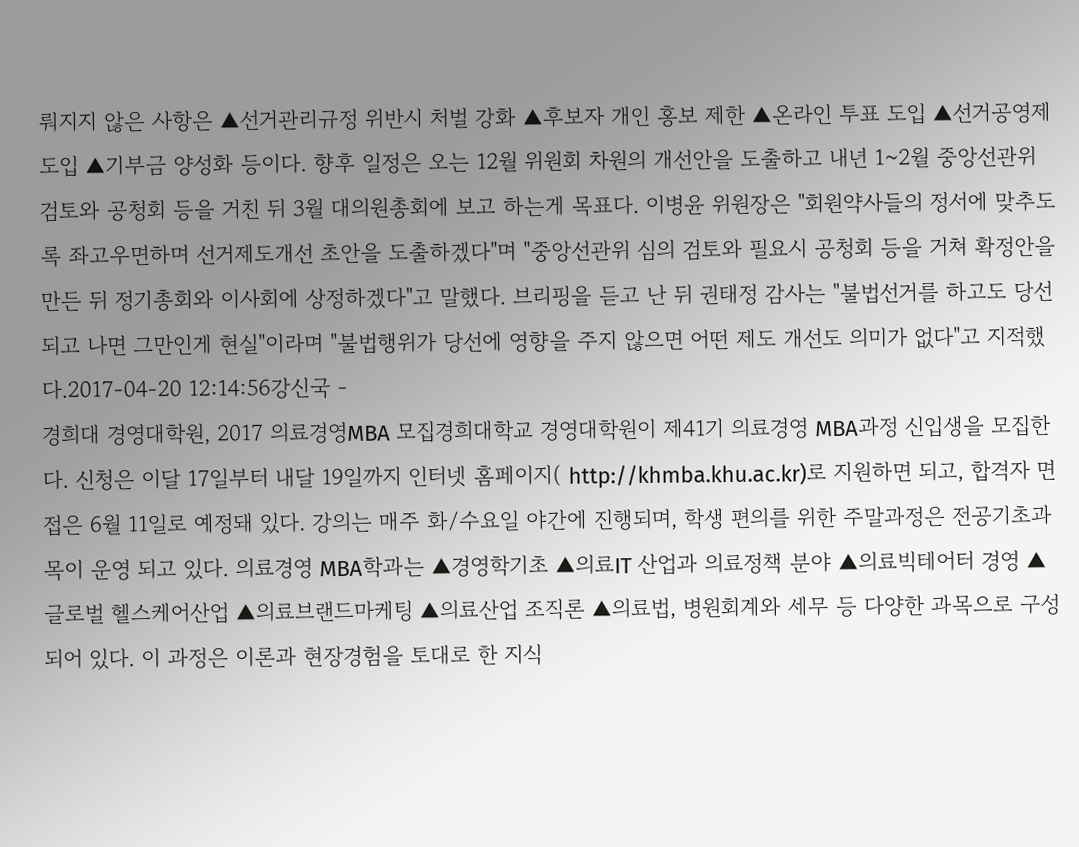뤄지지 않은 사항은 ▲선거관리규정 위반시 처벌 강화 ▲후보자 개인 홍보 제한 ▲온라인 투표 도입 ▲선거공영제 도입 ▲기부금 양성화 등이다. 향후 일정은 오는 12월 위원회 차원의 개선안을 도출하고 내년 1~2월 중앙선관위 검토와 공청회 등을 거친 뒤 3월 대의원총회에 보고 하는게 목표다. 이병윤 위원장은 "회원약사들의 정서에 맞추도록 좌고우면하며 선거제도개선 초안을 도출하겠다"며 "중앙선관위 심의 검토와 필요시 공청회 등을 거쳐 확정안을 만든 뒤 정기총회와 이사회에 상정하겠다"고 말했다. 브리핑을 듣고 난 뒤 권태정 감사는 "불법선거를 하고도 당선되고 나면 그만인게 현실"이라며 "불법행위가 당선에 영향을 주지 않으면 어떤 제도 개선도 의미가 없다"고 지적했다.2017-04-20 12:14:56강신국 -
경희대 경영대학원, 2017 의료경영MBA 모집경희대학교 경영대학원이 제41기 의료경영 MBA과정 신입생을 모집한다. 신청은 이달 17일부터 내달 19일까지 인터넷 홈페이지( http://khmba.khu.ac.kr)로 지원하면 되고, 합격자 면접은 6월 11일로 예정돼 있다. 강의는 매주 화/수요일 야간에 진행되며, 학생 편의를 위한 주말과정은 전공기초과목이 운영 되고 있다. 의료경영 MBA학과는 ▲경영학기초 ▲의료IT 산업과 의료정책 분야 ▲의료빅테어터 경영 ▲글로벌 헬스케어산업 ▲의료브랜드마케팅 ▲의료산업 조직론 ▲의료법, 병원회계와 세무 등 다양한 과목으로 구성되어 있다. 이 과정은 이론과 현장경험을 토대로 한 지식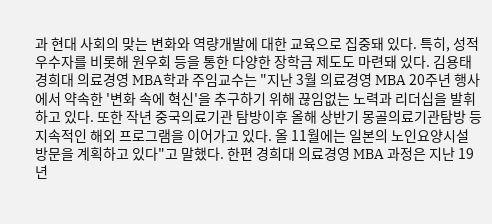과 현대 사회의 맞는 변화와 역량개발에 대한 교육으로 집중돼 있다. 특히, 성적 우수자를 비롯해 원우회 등을 통한 다양한 장학금 제도도 마련돼 있다. 김용태 경희대 의료경영 MBA학과 주임교수는 "지난 3월 의료경영 MBA 20주년 행사에서 약속한 '변화 속에 혁신'을 추구하기 위해 끊임없는 노력과 리더십을 발휘하고 있다. 또한 작년 중국의료기관 탐방이후 올해 상반기 몽골의료기관탐방 등 지속적인 해외 프로그램을 이어가고 있다. 올 11월에는 일본의 노인요양시설 방문을 계획하고 있다"고 말했다. 한편 경희대 의료경영 MBA 과정은 지난 19년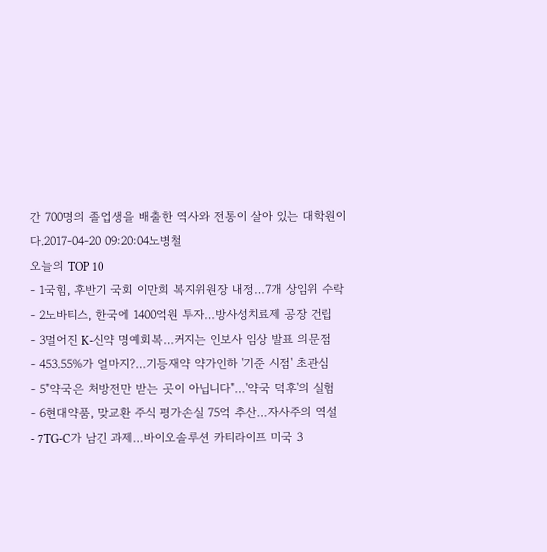간 700명의 졸업생을 배출한 역사와 전통이 살아 있는 대학원이다.2017-04-20 09:20:04노병철
오늘의 TOP 10
- 1국힘, 후반기 국회 이만희 복지위원장 내정…7개 상임위 수락
- 2노바티스, 한국에 1400억원 투자…방사성치료제 공장 건립
- 3멀어진 K-신약 명예회복…커지는 인보사 임상 발표 의문점
- 453.55%가 얼마지?…기등재약 약가인하 '기준 시점' 초관심
- 5"약국은 처방전만 받는 곳이 아닙니다"…'약국 덕후'의 실험
- 6현대약품, 맞교환 주식 평가손실 75억 추산…자사주의 역설
- 7TG-C가 남긴 과제…바이오솔루션 카티라이프 미국 3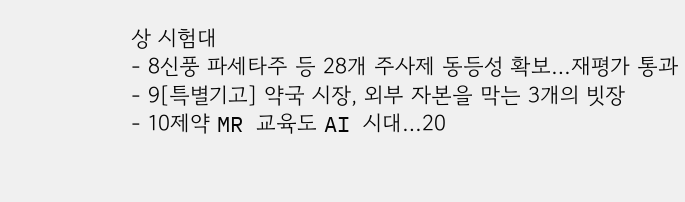상 시험대
- 8신풍 파세타주 등 28개 주사제 동등성 확보…재평가 통과
- 9[특별기고] 약국 시장, 외부 자본을 막는 3개의 빗장
- 10제약 MR 교육도 AI 시대…20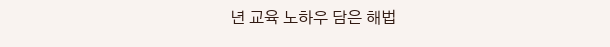년 교육 노하우 담은 해법